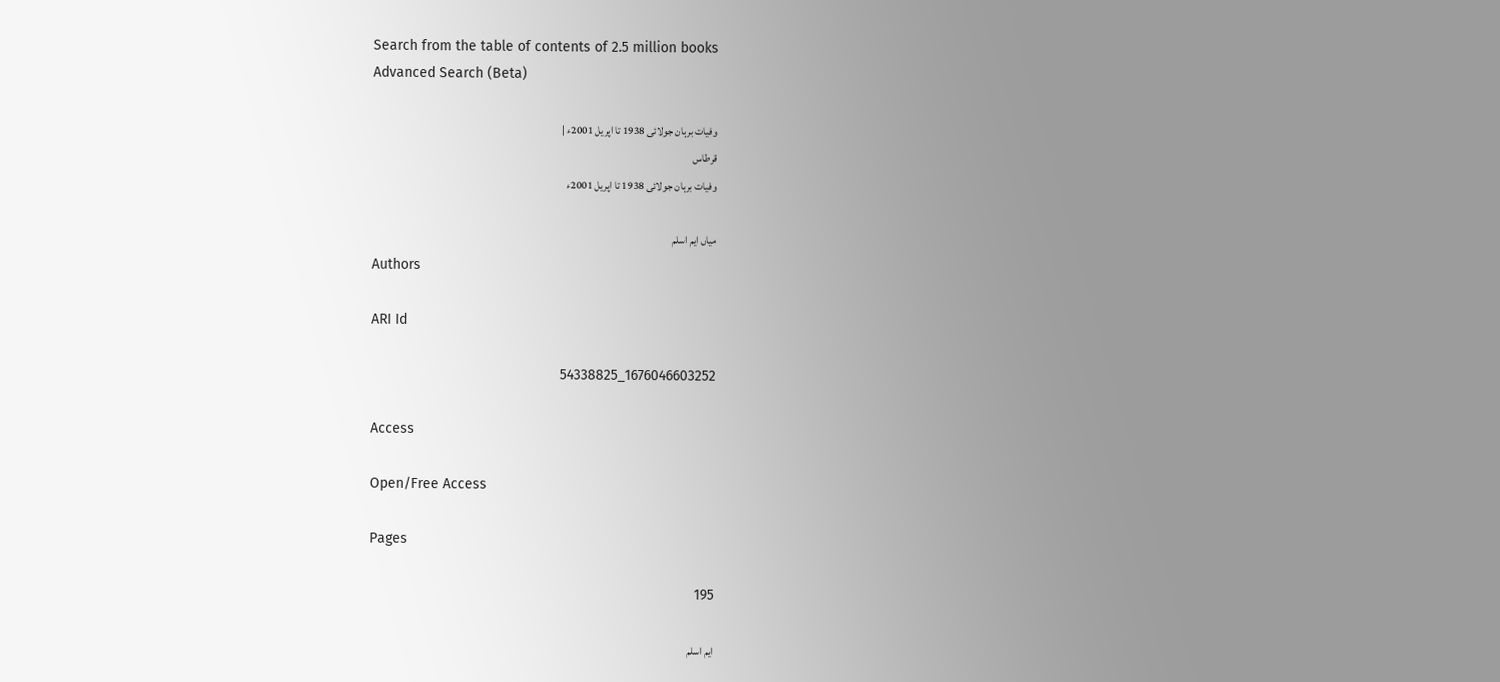Search from the table of contents of 2.5 million books
Advanced Search (Beta)

وفیات برہان جولائی 1938 تا اپریل 2001ء |
قرطاس
وفیات برہان جولائی 1938 تا اپریل 2001ء

میاں ایم اسلم
Authors

ARI Id

1676046603252_54338825

Access

Open/Free Access

Pages

195

ایم اسلم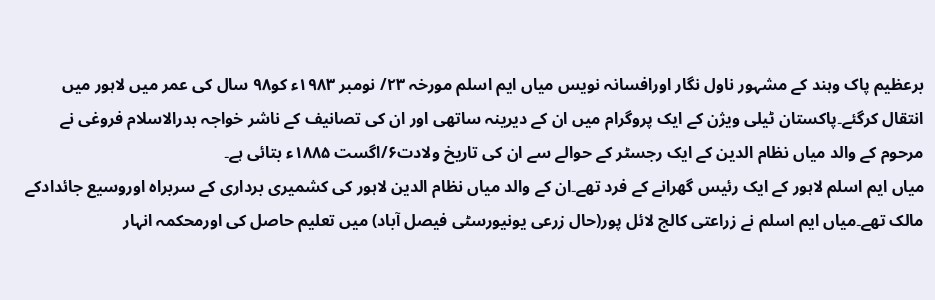برعظیم پاک وہند کے مشہور ناول نگار اورافسانہ نویس میاں ایم اسلم مورخہ ۲۳/ نومبر ۱۹۸۳ء کو۹۸ سال کی عمر میں لاہور میں انتقال کرگئے۔پاکستان ٹیلی ویژن کے ایک پروگرام میں ان کے دیرینہ ساتھی اور ان کی تصانیف کے ناشر خواجہ بدرالاسلام فروغی نے مرحوم کے والد میاں نظام الدین کے ایک رجسٹر کے حوالے سے ان کی تاریخ ولادت۶/اگست ۱۸۸۵ء بتائی ہے۔
میاں ایم اسلم لاہور کے ایک رئیس گھرانے کے فرد تھے۔ان کے والد میاں نظام الدین لاہور کی کشمیری برداری کے سربراہ اوروسیع جائدادکے مالک تھے۔میاں ایم اسلم نے زراعتی کالج لائل پور(حال زرعی یونیورسٹی فیصل آباد) میں تعلیم حاصل کی اورمحکمہ انہار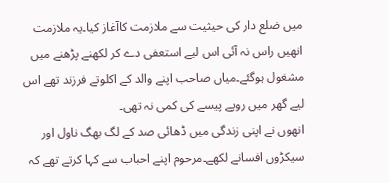میں ضلع دار کی حیثیت سے ملازمت کاآغاز کیا۔یہ ملازمت انھیں راس نہ آئی اس لیے استعفی دے کر لکھنے پڑھنے میں مشغول ہوگئے۔میاں صاحب اپنے والد کے اکلوتے فرزند تھے اس لیے گھر میں روپے پیسے کی کمی نہ تھی۔
انھوں نے اپنی زندگی میں ڈھائی صد کے لگ بھگ ناول اور سیکڑوں افسانے لکھے۔مرحوم اپنے احباب سے کہا کرتے تھے کہ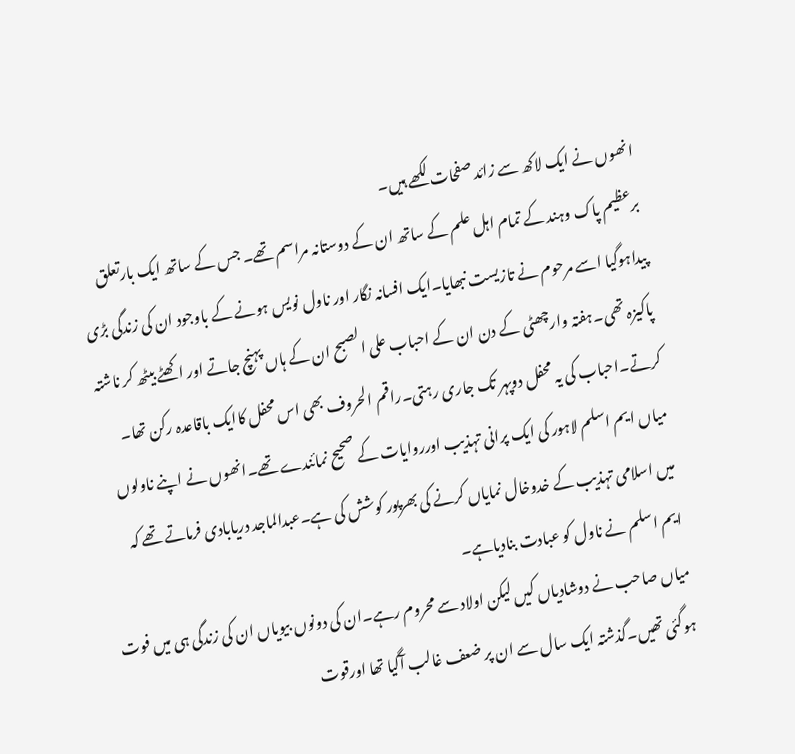انھوں نے ایک لاکھ سے زائد صفحات لکھے ہیں۔
برعظیم پاک وہند کے تمام اہل علم کے ساتھ ان کے دوستانہ مراسم تھے۔ جس کے ساتھ ایک بارتعلق پیداہوگیا اسے مرحوم نے تازیست نبھایا۔ایک افسانہ نگار اور ناول نویس ہونے کے باوجود ان کی زندگی بڑی پاکیزہ تھی۔ہفتہ وارچھٹی کے دن ان کے احباب علی الصبح ان کے ہاں پہنچ جاتے اور اکھٹے بیٹھ کر ناشتہ کرتے۔احباب کی یہ محفل دوپہر تک جاری رہتی۔راقم الحروف بھی اس محفل کاایک باقاعدہ رکن تھا۔
میاں ایم اسلم لاہور کی ایک پرانی تہذیب اورروایات کے صحیح نمائندے تھے۔انھوں نے اپنے ناولوں میں اسلامی تہذیب کے خدوخال نمایاں کرنے کی بھرپور کوشش کی ہے۔عبدالماجد دریابادی فرماتے تھے کہ ایم اسلم نے ناول کو عبادت بنادیاہے۔
میاں صاحب نے دوشادیاں کیں لیکن اولاد سے محروم رہے۔ان کی دونوں بیویاں ان کی زندگی ہی میں فوت ہوگئی تھیں۔گذشتہ ایک سال سے ان پر ضعف غالب آگیا تھا اورقوت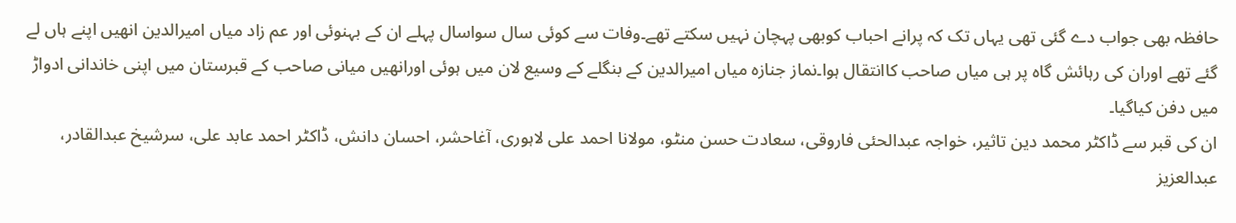حافظہ بھی جواب دے گئی تھی یہاں تک کہ پرانے احباب کوبھی پہچان نہیں سکتے تھے۔وفات سے کوئی سال سواسال پہلے ان کے بہنوئی اور عم زاد میاں امیرالدین انھیں اپنے ہاں لے گئے تھے اوران کی رہائش گاہ پر ہی میاں صاحب کاانتقال ہوا۔نماز جنازہ میاں امیرالدین کے بنگلے کے وسیع لان میں ہوئی اورانھیں میانی صاحب کے قبرستان میں اپنی خاندانی ادواڑ میں دفن کیاگیا۔
ان کی قبر سے ڈاکٹر محمد دین تاثیر، خواجہ عبدالحئی فاروقی، سعادت حسن منٹو، مولانا احمد علی لاہوری، آغاحشر، احسان دانش، ڈاکٹر احمد عابد علی، سرشیخ عبدالقادر، عبدالعزیز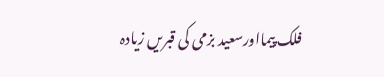فلک پیمااورسعید بزمی کی قبریں زیادہ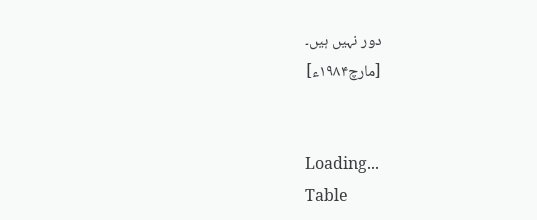دور نہیں ہیں۔
[مارچ۱۹۸۴ء]


Loading...
Table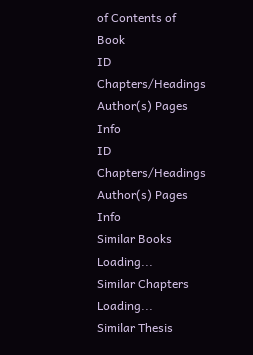of Contents of Book
ID Chapters/Headings Author(s) Pages Info
ID Chapters/Headings Author(s) Pages Info
Similar Books
Loading...
Similar Chapters
Loading...
Similar Thesis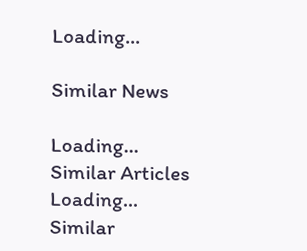Loading...

Similar News

Loading...
Similar Articles
Loading...
Similar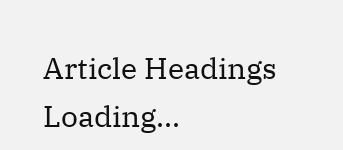Article Headings
Loading...